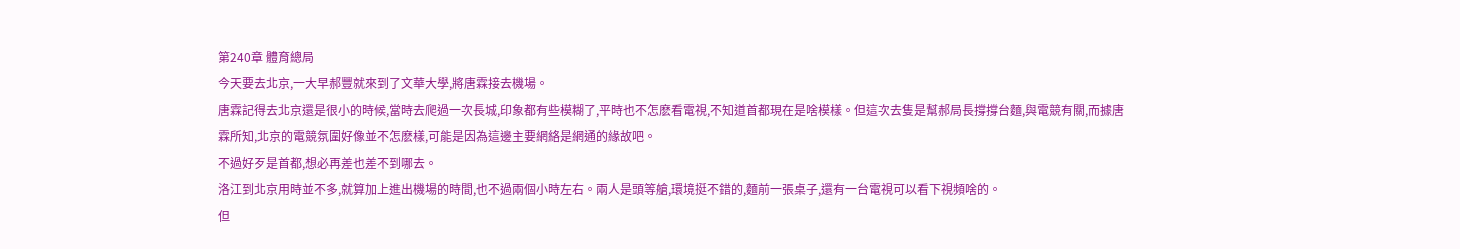第240章 體育總局
今天要去北京,一大早郝豐就來到了文華大學,將唐霖接去機場。
唐霖記得去北京還是很小的時候,當時去爬過一次長城,印象都有些模糊了,平時也不怎麽看電視,不知道首都現在是啥模樣。但這次去隻是幫郝局長撐撐台麵,與電競有關,而據唐霖所知,北京的電競氛圍好像並不怎麽樣,可能是因為這邊主要網絡是網通的緣故吧。
不過好歹是首都,想必再差也差不到哪去。
洛江到北京用時並不多,就算加上進出機場的時間,也不過兩個小時左右。兩人是頭等艙,環境挺不錯的,麵前一張桌子,還有一台電視可以看下視頻啥的。
但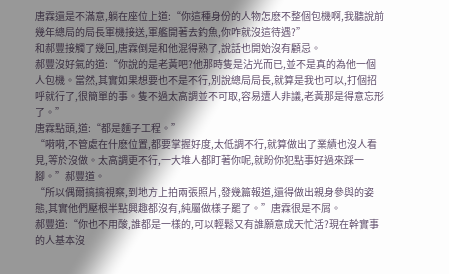唐霖還是不滿意,躺在座位上道:“你這種身份的人物怎麽不整個包機啊,我聽說前幾年總局的局長軍機接送,軍艦開著去釣魚,你咋就沒這待遇?”
和郝豐接觸了幾回,唐霖倒是和他混得熟了,說話也開始沒有顧忌。
郝豐沒好氣的道:“你說的是老黃吧?他那時隻是沾光而已,並不是真的為他一個人包機。當然,其實如果想要也不是不行,別說總局局長,就算是我也可以,打個招呼就行了,很簡單的事。隻不過太高調並不可取,容易遭人非議,老黃那是得意忘形了。”
唐霖點頭,道:“都是麵子工程。”
“嗬嗬,不管處在什麽位置,都要掌握好度,太低調不行,就算做出了業績也沒人看見,等於沒做。太高調更不行,一大堆人都盯著你呢,就盼你犯點事好過來踩一腳。”郝豐道。
“所以偶爾搞搞視察,到地方上拍兩張照片,發幾篇報道,還得做出親身參與的姿態,其實他們壓根半點興趣都沒有,純屬做樣子罷了。”唐霖很是不屑。
郝豐道:“你也不用酸,誰都是一樣的,可以輕鬆又有誰願意成天忙活?現在幹實事的人基本沒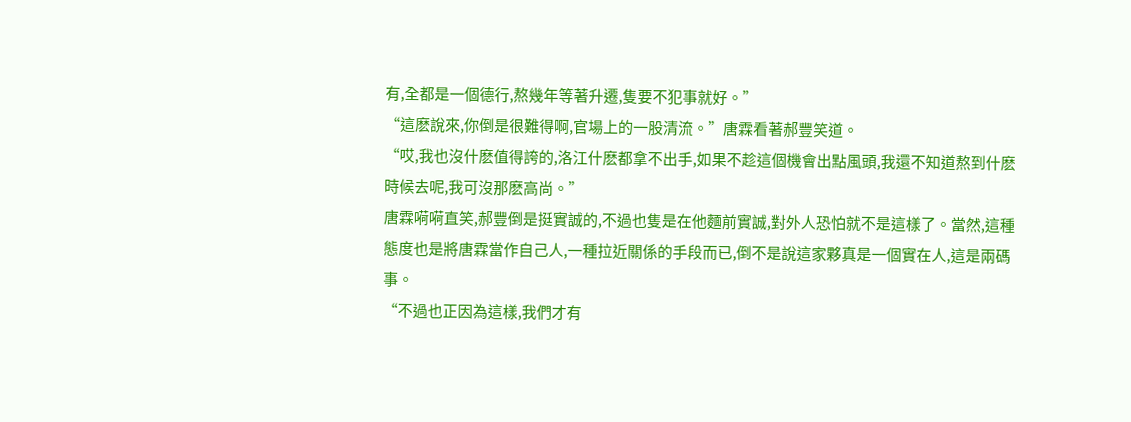有,全都是一個德行,熬幾年等著升遷,隻要不犯事就好。”
“這麽說來,你倒是很難得啊,官場上的一股清流。”唐霖看著郝豐笑道。
“哎,我也沒什麽值得誇的,洛江什麽都拿不出手,如果不趁這個機會出點風頭,我還不知道熬到什麽時候去呢,我可沒那麽高尚。”
唐霖嗬嗬直笑,郝豐倒是挺實誠的,不過也隻是在他麵前實誠,對外人恐怕就不是這樣了。當然,這種態度也是將唐霖當作自己人,一種拉近關係的手段而已,倒不是說這家夥真是一個實在人,這是兩碼事。
“不過也正因為這樣,我們才有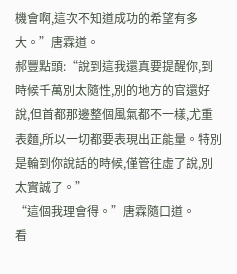機會啊,這次不知道成功的希望有多大。”唐霖道。
郝豐點頭:“說到這我還真要提醒你,到時候千萬別太隨性,別的地方的官還好說,但首都那邊整個風氣都不一樣,尤重表麵,所以一切都要表現出正能量。特別是輪到你說話的時候,僅管往虛了說,別太實誠了。”
“這個我理會得。”唐霖隨口道。
看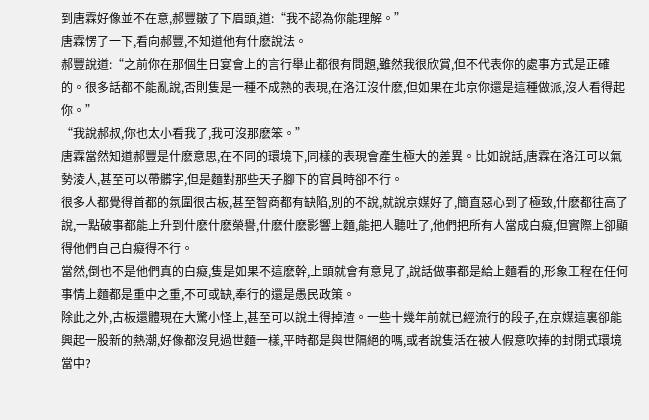到唐霖好像並不在意,郝豐皺了下眉頭,道:“我不認為你能理解。”
唐霖愣了一下,看向郝豐,不知道他有什麽說法。
郝豐說道:“之前你在那個生日宴會上的言行舉止都很有問題,雖然我很欣賞,但不代表你的處事方式是正確的。很多話都不能亂說,否則隻是一種不成熟的表現,在洛江沒什麽,但如果在北京你還是這種做派,沒人看得起你。”
“我說郝叔,你也太小看我了,我可沒那麽笨。”
唐霖當然知道郝豐是什麽意思,在不同的環境下,同樣的表現會產生極大的差異。比如說話,唐霖在洛江可以氣勢淩人,甚至可以帶髒字,但是麵對那些天子腳下的官員時卻不行。
很多人都覺得首都的氛圍很古板,甚至智商都有缺陷,別的不說,就說京媒好了,簡直惡心到了極致,什麽都往高了說,一點破事都能上升到什麽什麽榮譽,什麽什麽影響上麵,能把人聽吐了,他們把所有人當成白癡,但實際上卻顯得他們自己白癡得不行。
當然,倒也不是他們真的白癡,隻是如果不這麽幹,上頭就會有意見了,說話做事都是給上麵看的,形象工程在任何事情上麵都是重中之重,不可或缺,奉行的還是愚民政策。
除此之外,古板還體現在大驚小怪上,甚至可以說土得掉渣。一些十幾年前就已經流行的段子,在京媒這裏卻能興起一股新的熱潮,好像都沒見過世麵一樣,平時都是與世隔絕的嗎,或者說隻活在被人假意吹捧的封閉式環境當中?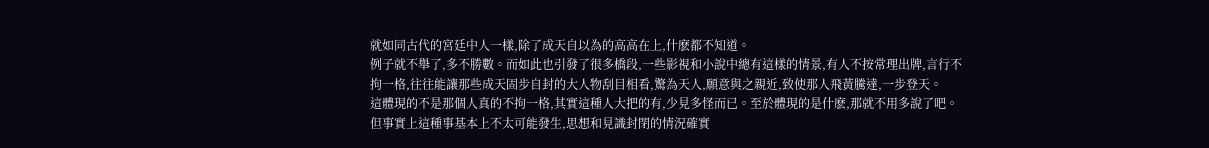就如同古代的宮廷中人一樣,除了成天自以為的高高在上,什麽都不知道。
例子就不舉了,多不勝數。而如此也引發了很多橋段,一些影視和小說中總有這樣的情景,有人不按常理出牌,言行不拘一格,往往能讓那些成天固步自封的大人物刮目相看,驚為天人,願意與之親近,致使那人飛黃騰達,一步登天。
這體現的不是那個人真的不拘一格,其實這種人大把的有,少見多怪而已。至於體現的是什麽,那就不用多說了吧。
但事實上這種事基本上不太可能發生,思想和見識封閉的情況確實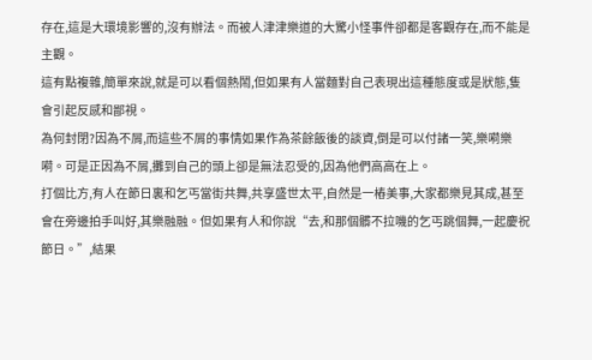存在,這是大環境影響的,沒有辦法。而被人津津樂道的大驚小怪事件卻都是客觀存在,而不能是主觀。
這有點複雜,簡單來說,就是可以看個熱鬧,但如果有人當麵對自己表現出這種態度或是狀態,隻會引起反感和鄙視。
為何封閉?因為不屑,而這些不屑的事情如果作為茶餘飯後的談資,倒是可以付諸一笑,樂嗬樂嗬。可是正因為不屑,攤到自己的頭上卻是無法忍受的,因為他們高高在上。
打個比方,有人在節日裏和乞丐當街共舞,共享盛世太平,自然是一樁美事,大家都樂見其成,甚至會在旁邊拍手叫好,其樂融融。但如果有人和你說“去,和那個髒不拉嘰的乞丐跳個舞,一起慶祝節日。”,結果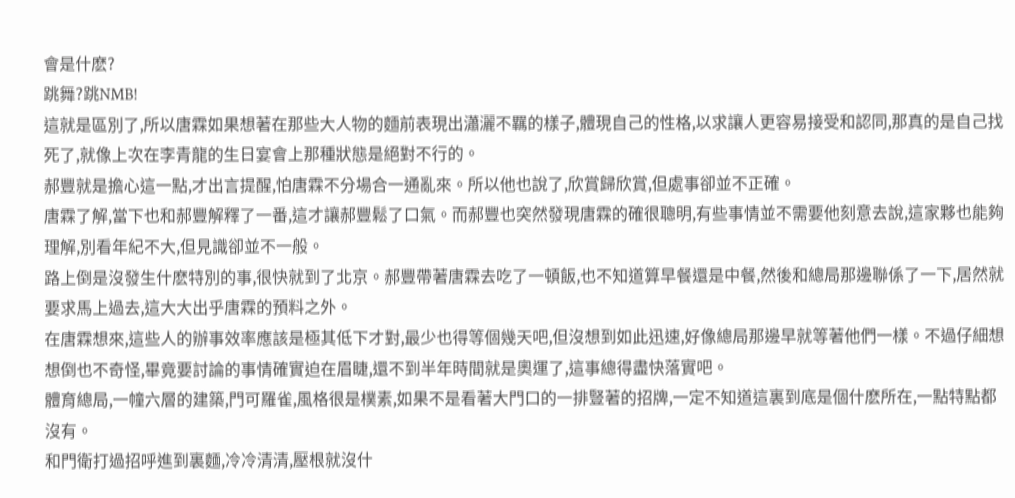會是什麽?
跳舞?跳NMB!
這就是區別了,所以唐霖如果想著在那些大人物的麵前表現出瀟灑不羈的樣子,體現自己的性格,以求讓人更容易接受和認同,那真的是自己找死了,就像上次在李青龍的生日宴會上那種狀態是絕對不行的。
郝豐就是擔心這一點,才出言提醒,怕唐霖不分場合一通亂來。所以他也說了,欣賞歸欣賞,但處事卻並不正確。
唐霖了解,當下也和郝豐解釋了一番,這才讓郝豐鬆了口氣。而郝豐也突然發現唐霖的確很聰明,有些事情並不需要他刻意去說,這家夥也能夠理解,別看年紀不大,但見識卻並不一般。
路上倒是沒發生什麽特別的事,很快就到了北京。郝豐帶著唐霖去吃了一頓飯,也不知道算早餐還是中餐,然後和總局那邊聯係了一下,居然就要求馬上過去,這大大出乎唐霖的預料之外。
在唐霖想來,這些人的辦事效率應該是極其低下才對,最少也得等個幾天吧,但沒想到如此迅速,好像總局那邊早就等著他們一樣。不過仔細想想倒也不奇怪,畢竟要討論的事情確實迫在眉睫,還不到半年時間就是奧運了,這事總得盡快落實吧。
體育總局,一幢六層的建築,門可羅雀,風格很是樸素,如果不是看著大門口的一排豎著的招牌,一定不知道這裏到底是個什麽所在,一點特點都沒有。
和門衛打過招呼進到裏麵,冷冷清清,壓根就沒什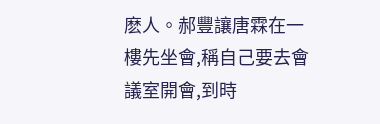麽人。郝豐讓唐霖在一樓先坐會,稱自己要去會議室開會,到時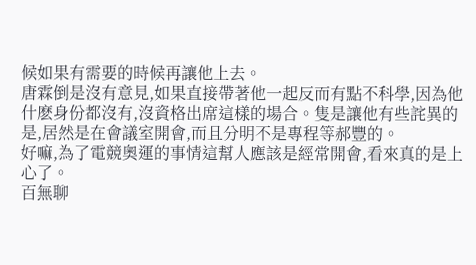候如果有需要的時候再讓他上去。
唐霖倒是沒有意見,如果直接帶著他一起反而有點不科學,因為他什麽身份都沒有,沒資格出席這樣的場合。隻是讓他有些詫異的是,居然是在會議室開會,而且分明不是專程等郝豐的。
好嘛,為了電競奧運的事情這幫人應該是經常開會,看來真的是上心了。
百無聊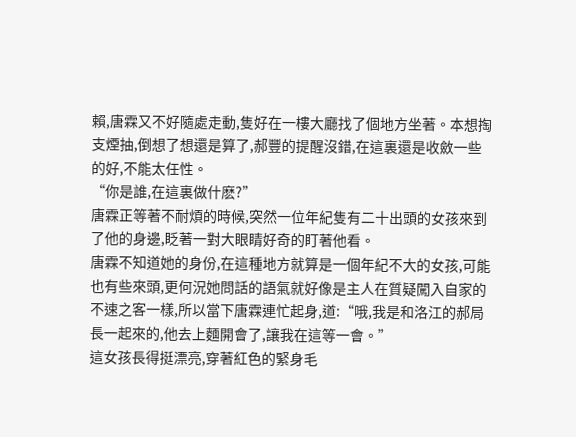賴,唐霖又不好隨處走動,隻好在一樓大廳找了個地方坐著。本想掏支煙抽,倒想了想還是算了,郝豐的提醒沒錯,在這裏還是收斂一些的好,不能太任性。
“你是誰,在這裏做什麽?”
唐霖正等著不耐煩的時候,突然一位年紀隻有二十出頭的女孩來到了他的身邊,眨著一對大眼睛好奇的盯著他看。
唐霖不知道她的身份,在這種地方就算是一個年紀不大的女孩,可能也有些來頭,更何況她問話的語氣就好像是主人在質疑闖入自家的不速之客一樣,所以當下唐霖連忙起身,道:“哦,我是和洛江的郝局長一起來的,他去上麵開會了,讓我在這等一會。”
這女孩長得挺漂亮,穿著紅色的緊身毛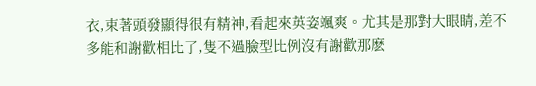衣,束著頭發顯得很有精神,看起來英姿颯爽。尤其是那對大眼睛,差不多能和謝歡相比了,隻不過臉型比例沒有謝歡那麽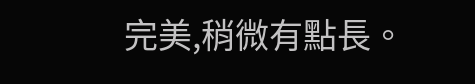完美,稍微有點長。